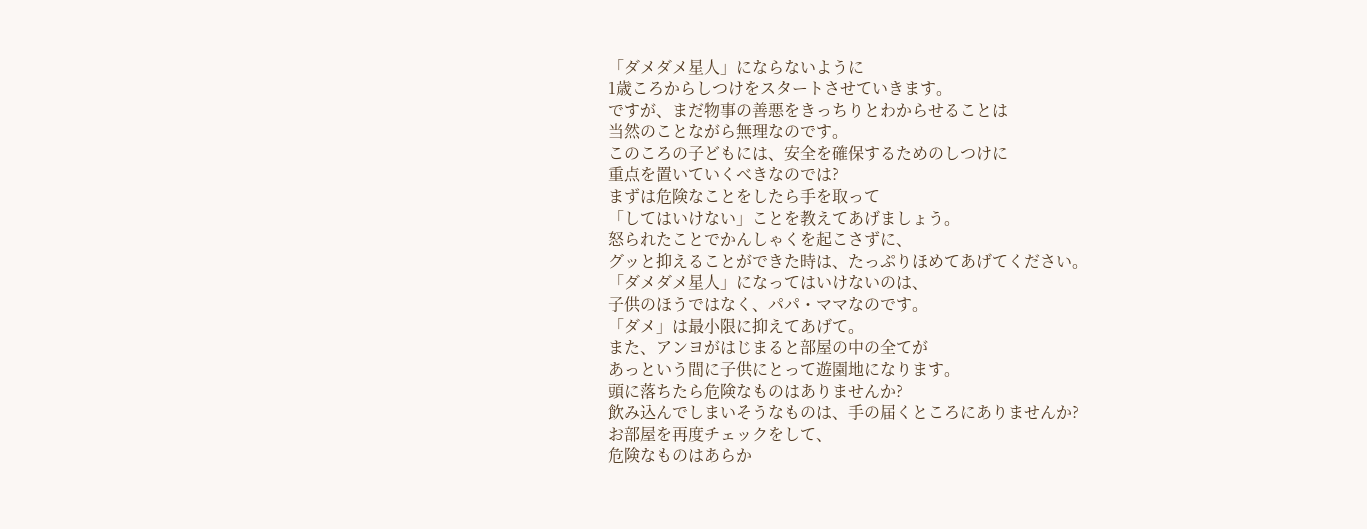「ダメダメ星人」にならないように
1歳ころからしつけをスタートさせていきます。
ですが、まだ物事の善悪をきっちりとわからせることは
当然のことながら無理なのです。
このころの子どもには、安全を確保するためのしつけに
重点を置いていくべきなのでは?
まずは危険なことをしたら手を取って
「してはいけない」ことを教えてあげましょう。
怒られたことでかんしゃくを起こさずに、
グッと抑えることができた時は、たっぷりほめてあげてください。
「ダメダメ星人」になってはいけないのは、
子供のほうではなく、パパ・ママなのです。
「ダメ」は最小限に抑えてあげて。
また、アンヨがはじまると部屋の中の全てが
あっという間に子供にとって遊園地になります。
頭に落ちたら危険なものはありませんか?
飲み込んでしまいそうなものは、手の届くところにありませんか?
お部屋を再度チェックをして、
危険なものはあらか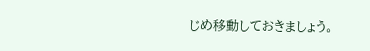じめ移動しておきましょう。